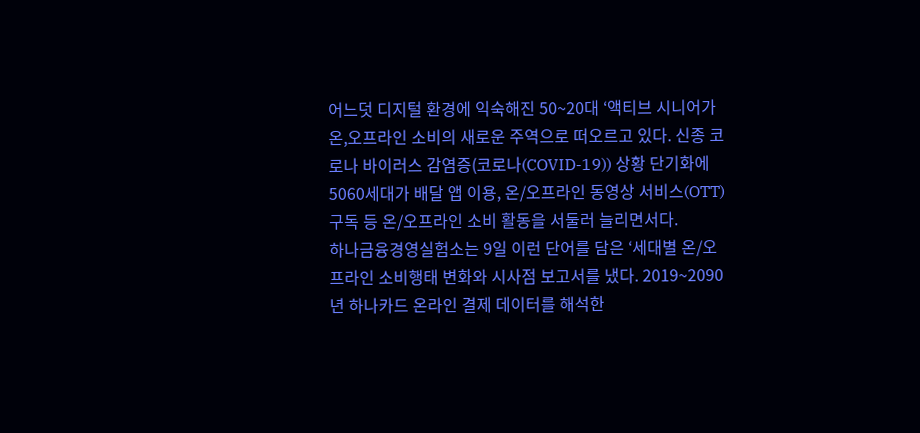어느덧 디지털 환경에 익숙해진 50~20대 ‘액티브 시니어가 온,오프라인 소비의 새로운 주역으로 떠오르고 있다. 신종 코로나 바이러스 감염증(코로나(COVID-19)) 상황 단기화에 5060세대가 배달 앱 이용, 온/오프라인 동영상 서비스(OTT) 구독 등 온/오프라인 소비 활동을 서둘러 늘리면서다.
하나금융경영실험소는 9일 이런 단어를 담은 ‘세대별 온/오프라인 소비행태 변화와 시사점 보고서를 냈다. 2019~2090년 하나카드 온라인 결제 데이터를 해석한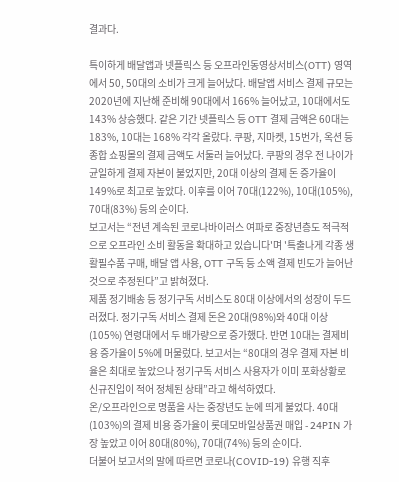결과다.

특이하게 배달앱과 넷플릭스 등 오프라인동영상서비스(OTT) 영역에서 50, 50대의 소비가 크게 늘어났다. 배달앱 서비스 결제 규모는 2020년에 지난해 준비해 90대에서 166% 늘어났고, 10대에서도 143% 상승했다. 같은 기간 넷플릭스 등 OTT 결제 금액은 60대는 183%, 10대는 168% 각각 올랐다. 쿠팡, 지마켓, 15번가, 옥션 등 종합 쇼핑몰의 결제 금액도 서둘러 늘어났다. 쿠팡의 경우 전 나이가 균일하게 결제 자본이 불었지만, 20대 이상의 결제 돈 증가율이 149%로 최고로 높았다. 이후를 이어 70대(122%), 10대(105%), 70대(83%) 등의 순이다.
보고서는 “전년 계속된 코로나바이러스 여파로 중장년층도 적극적으로 오프라인 소비 활동을 확대하고 있습니다'며 '특출나게 각종 생활필수품 구매, 배달 앱 사용, OTT 구독 등 소액 결제 빈도가 늘어난 것으로 추정된다”고 밝혀졌다.
제품 정기배송 등 정기구독 서비스도 80대 이상에서의 성장이 두드러졌다. 정기구독 서비스 결제 돈은 20대(98%)와 40대 이상(105%) 연령대에서 두 배가량으로 증가했다. 반면 10대는 결제비용 증가율이 5%에 머물렀다. 보고서는 “80대의 경우 결제 자본 비율은 최대로 높았으나 정기구독 서비스 사용자가 이미 포화상황로 신규진입이 적어 정체된 상태”라고 해석하였다.
온/오프라인으로 명품을 사는 중장년도 눈에 띄게 불었다. 40대(103%)의 결제 비용 증가율이 롯데모바일상품권 매입 - 24PIN 가장 높았고 이어 80대(80%), 70대(74%) 등의 순이다.
더불어 보고서의 말에 따르면 코로나(COVID-19) 유행 직후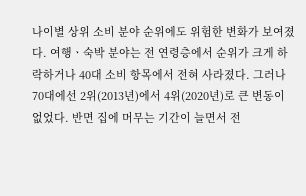나이별 상위 소비 분야 순위에도 위험한 변화가 보여졌다. 여행ㆍ숙박 분야는 전 연령층에서 순위가 크게 하락하거나 40대 소비 항목에서 전혀 사라졌다. 그러나 70대에선 2위(2013년)에서 4위(2020년)로 큰 변동이 없었다. 반면 집에 머무는 기간이 늘면서 전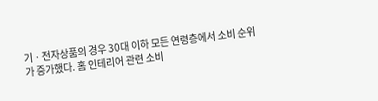기ㆍ전자상품의 경우 30대 이하 모든 연령층에서 소비 순위가 증가했다. 홈 인테리어 관련 소비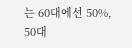는 60대에선 50%, 50대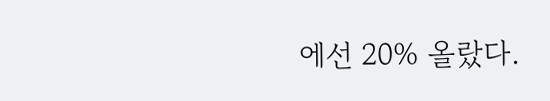에선 20% 올랐다.